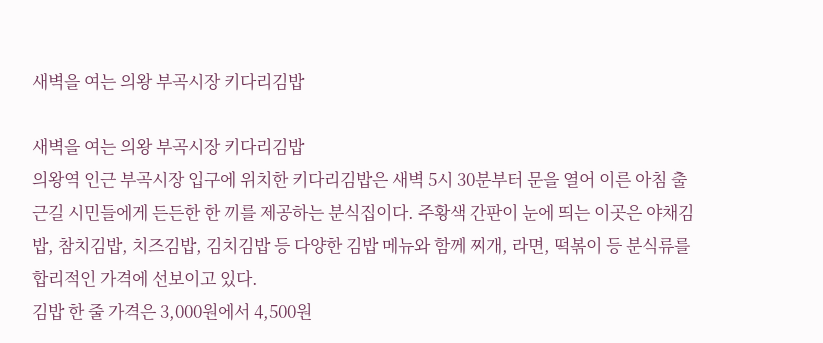새벽을 여는 의왕 부곡시장 키다리김밥

새벽을 여는 의왕 부곡시장 키다리김밥
의왕역 인근 부곡시장 입구에 위치한 키다리김밥은 새벽 5시 30분부터 문을 열어 이른 아침 출근길 시민들에게 든든한 한 끼를 제공하는 분식집이다. 주황색 간판이 눈에 띄는 이곳은 야채김밥, 참치김밥, 치즈김밥, 김치김밥 등 다양한 김밥 메뉴와 함께 찌개, 라면, 떡볶이 등 분식류를 합리적인 가격에 선보이고 있다.
김밥 한 줄 가격은 3,000원에서 4,500원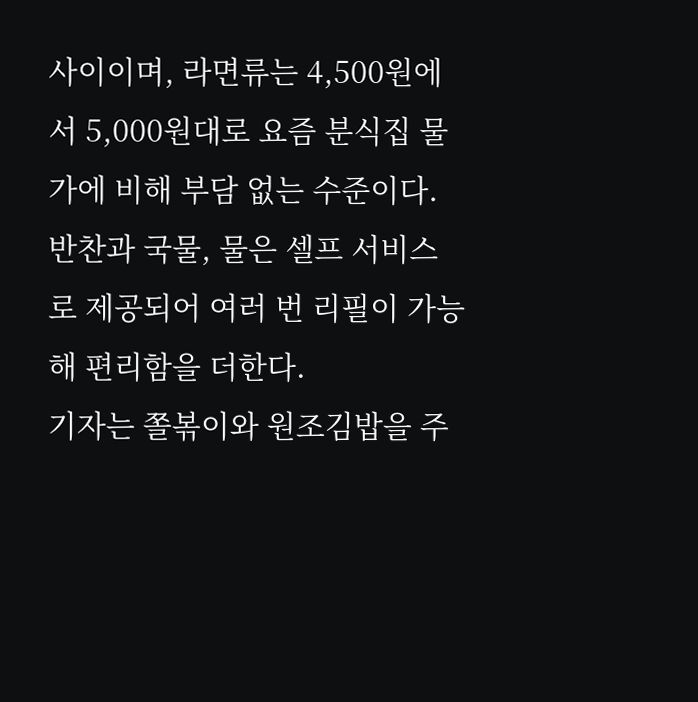사이이며, 라면류는 4,500원에서 5,000원대로 요즘 분식집 물가에 비해 부담 없는 수준이다. 반찬과 국물, 물은 셀프 서비스로 제공되어 여러 번 리필이 가능해 편리함을 더한다.
기자는 쫄볶이와 원조김밥을 주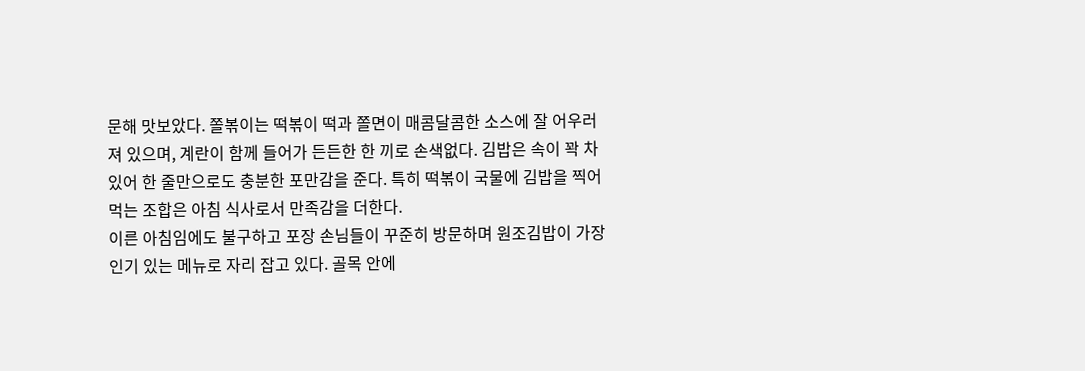문해 맛보았다. 쫄볶이는 떡볶이 떡과 쫄면이 매콤달콤한 소스에 잘 어우러져 있으며, 계란이 함께 들어가 든든한 한 끼로 손색없다. 김밥은 속이 꽉 차 있어 한 줄만으로도 충분한 포만감을 준다. 특히 떡볶이 국물에 김밥을 찍어 먹는 조합은 아침 식사로서 만족감을 더한다.
이른 아침임에도 불구하고 포장 손님들이 꾸준히 방문하며 원조김밥이 가장 인기 있는 메뉴로 자리 잡고 있다. 골목 안에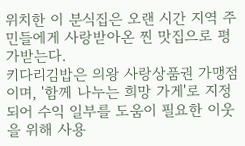위치한 이 분식집은 오랜 시간 지역 주민들에게 사랑받아온 찐 맛집으로 평가받는다.
키다리김밥은 의왕 사랑상품권 가맹점이며, '함께 나누는 희망 가게'로 지정되어 수익 일부를 도움이 필요한 이웃을 위해 사용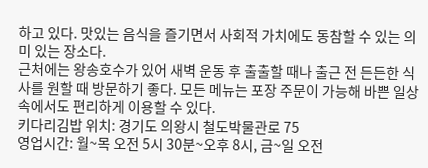하고 있다. 맛있는 음식을 즐기면서 사회적 가치에도 동참할 수 있는 의미 있는 장소다.
근처에는 왕송호수가 있어 새벽 운동 후 출출할 때나 출근 전 든든한 식사를 원할 때 방문하기 좋다. 모든 메뉴는 포장 주문이 가능해 바쁜 일상 속에서도 편리하게 이용할 수 있다.
키다리김밥 위치: 경기도 의왕시 철도박물관로 75
영업시간: 월~목 오전 5시 30분~오후 8시, 금~일 오전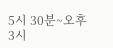5시 30분~오후 3시